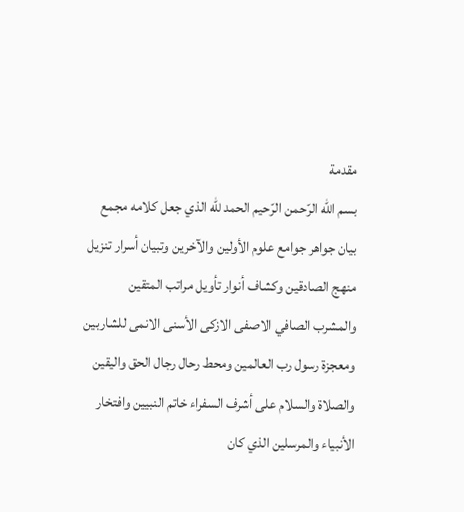مقدمة
بسم اللّه الرّحمن الرّحيم الحمد للّه الذي جعل كلامه مجمع بيان جواهر جوامع علوم الأولين والآخرين وتبيان أسرار تنزيل منهج الصادقين وكشاف أنوار تأويل مراتب المتقين والمشرب الصافي الاصفى الازكى الأسنى الانمى للشاربين ومعجزة رسول رب العالمين ومحط رحال رجال الحق واليقين والصلاة والسلام على أشرف السفراء خاتم النبيين وافتخار الأنبياء والمرسلين الذي كان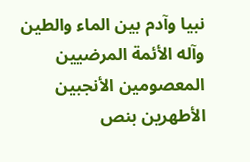نبيا وآدم بين الماء والطين وآله الأئمة المرضيين المعصومين الأنجبين الأطهرين بنص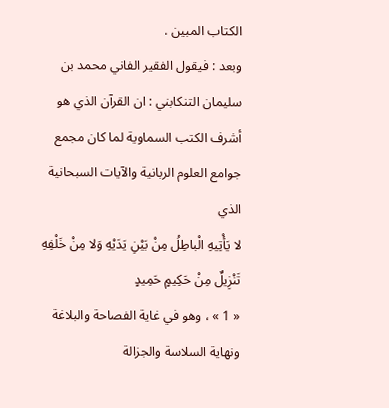الكتاب المبين .
وبعد : فيقول الفقير الفاني محمد بن سليمان التنكابني : ان القرآن الذي هو أشرف الكتب السماوية لما كان مجمع جوامع العلوم الربانية والآيات السبحانية الذي
لا يَأْتِيهِ الْباطِلُ مِنْ بَيْنِ يَدَيْهِ وَلا مِنْ خَلْفِهِ تَنْزِيلٌ مِنْ حَكِيمٍ حَمِيدٍ
« 1 » ، وهو في غاية الفصاحة والبلاغة ونهاية السلاسة والجزالة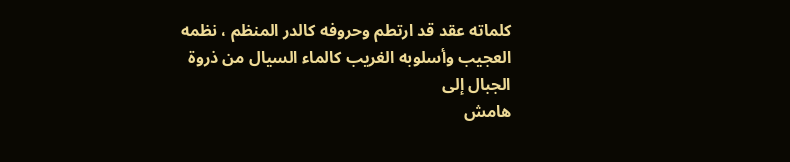كلماته عقد قد ارتطم وحروفه كالدر المنظم ، نظمه العجيب وأسلوبه الغريب كالماء السيال من ذروة الجبال إلى
هامش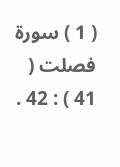( 1 ) سورة فصلت ( 41 ) : 42 .